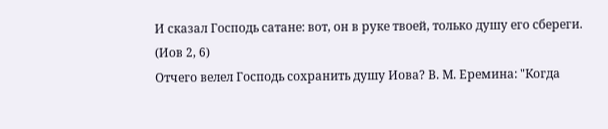И сказал Господь сатане: вот, он в руке твоей, только душу его сбереги. (Иов 2, 6)
Отчего велел Господь сохранить душу Иова? В. М. Еремина: "Когда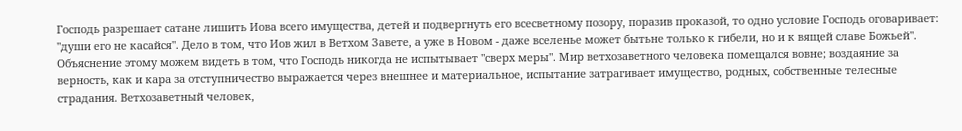Господь разрешает сатане лишить Иова всего имущества, детей и подвергнуть его всесветному позору, поразив проказой, то одно условие Господь оговаривает: "души его не касайся". Дело в том, что Иов жил в Ветхом Завете, а уже в Новом - даже вселенье может бытьне только к гибели, но и к вящей славе Божьей".
Объяснение этому можем видеть в том, что Господь никогда не испытывает "сверх меры". Мир ветхозаветного человека помещался вовне; воздаяние за верность, как и кара за отступничество выражается через внешнее и материальное, испытание затрагивает имущество, родных, собственные телесные страдания. Ветхозаветный человек,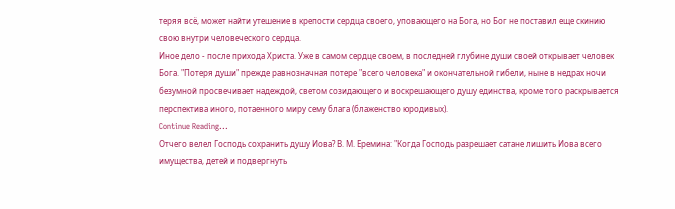теряя всё, может найти утешение в крепости сердца своего, уповающего на Бога, но Бог не поставил еще скинию свою внутри человеческого сердца.
Иное дело - после прихода Христа. Уже в самом сердце своем, в последней глубине души своей открывает человек Бога. "Потеря души" прежде равнозначная потере "всего человека" и окончательной гибели, ныне в недрах ночи безумной просвечивает надеждой, светом созидающего и воскрешающего душу единства, кроме того раскрывается перспектива иного, потаенного миру сему блага (блаженство юродивых).
Continue Reading...
Отчего велел Господь сохранить душу Иова? В. М. Еремина: "Когда Господь разрешает сатане лишить Иова всего имущества, детей и подвергнуть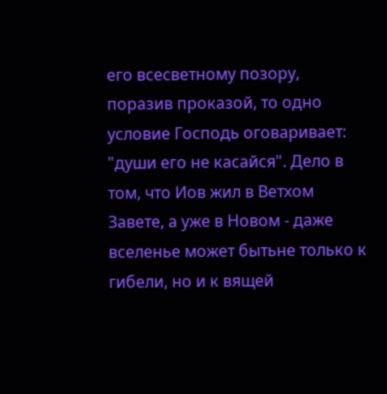его всесветному позору, поразив проказой, то одно условие Господь оговаривает: "души его не касайся". Дело в том, что Иов жил в Ветхом Завете, а уже в Новом - даже вселенье может бытьне только к гибели, но и к вящей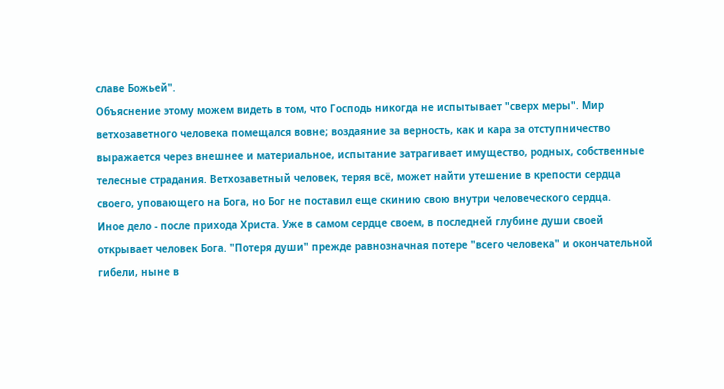славе Божьей".
Объяснение этому можем видеть в том, что Господь никогда не испытывает "сверх меры". Мир ветхозаветного человека помещался вовне; воздаяние за верность, как и кара за отступничество выражается через внешнее и материальное, испытание затрагивает имущество, родных, собственные телесные страдания. Ветхозаветный человек, теряя всё, может найти утешение в крепости сердца своего, уповающего на Бога, но Бог не поставил еще скинию свою внутри человеческого сердца.
Иное дело - после прихода Христа. Уже в самом сердце своем, в последней глубине души своей открывает человек Бога. "Потеря души" прежде равнозначная потере "всего человека" и окончательной гибели, ныне в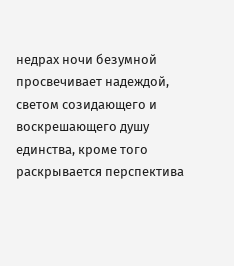недрах ночи безумной просвечивает надеждой, светом созидающего и воскрешающего душу единства, кроме того раскрывается перспектива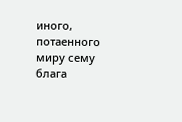иного, потаенного миру сему блага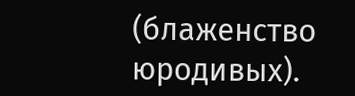(блаженство юродивых).